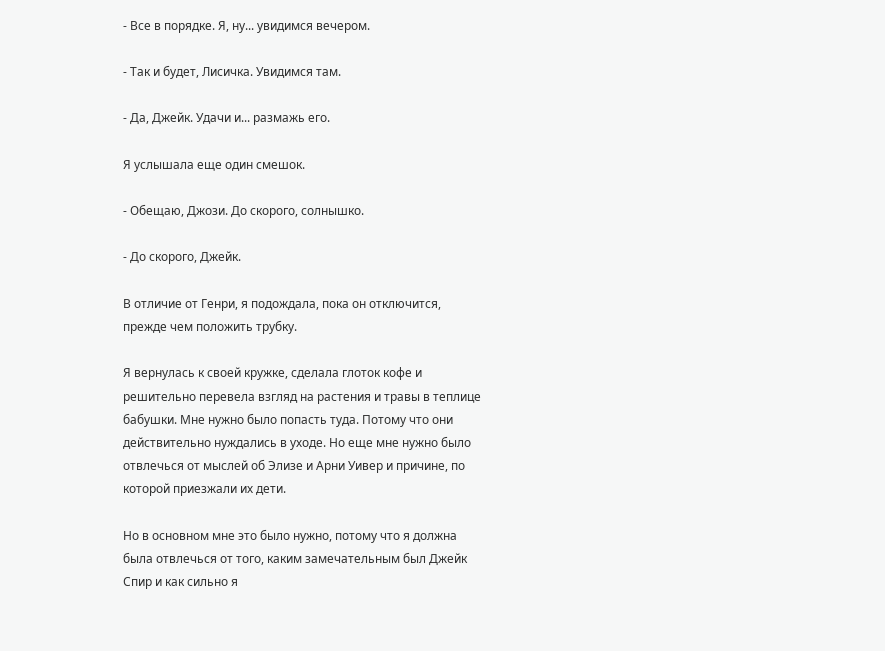- Все в порядке. Я, ну... увидимся вечером.

- Так и будет, Лисичка. Увидимся там.

- Да, Джейк. Удачи и... размажь его.

Я услышала еще один смешок.

- Обещаю, Джози. До скорого, солнышко.

- До скорого, Джейк.

В отличие от Генри, я подождала, пока он отключится, прежде чем положить трубку.

Я вернулась к своей кружке, сделала глоток кофе и решительно перевела взгляд на растения и травы в теплице бабушки. Мне нужно было попасть туда. Потому что они действительно нуждались в уходе. Но еще мне нужно было отвлечься от мыслей об Элизе и Арни Уивер и причине, по которой приезжали их дети.

Но в основном мне это было нужно, потому что я должна была отвлечься от того, каким замечательным был Джейк Спир и как сильно я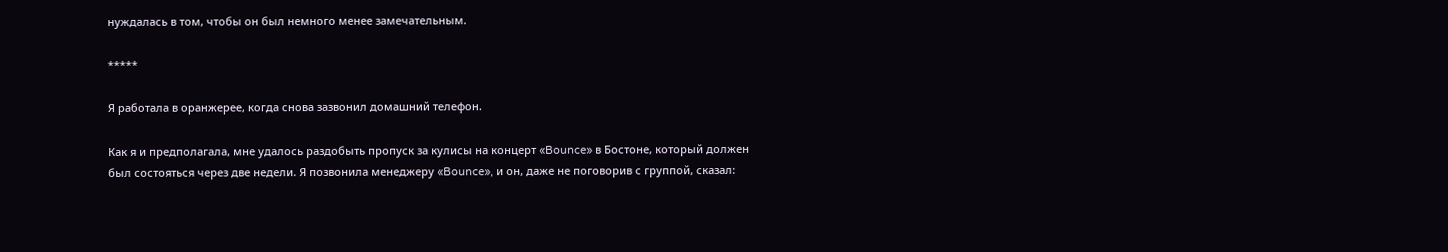нуждалась в том, чтобы он был немного менее замечательным.

*****

Я работала в оранжерее, когда снова зазвонил домашний телефон.

Как я и предполагала, мне удалось раздобыть пропуск за кулисы на концерт «Bounce» в Бостоне, который должен был состояться через две недели. Я позвонила менеджеру «Bounce», и он, даже не поговорив с группой, сказал: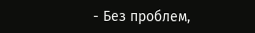- Без проблем,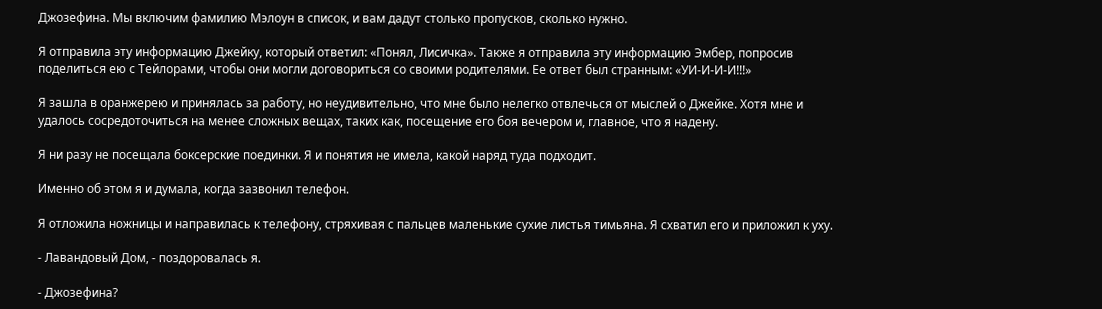Джозефина. Мы включим фамилию Мэлоун в список, и вам дадут столько пропусков, сколько нужно.

Я отправила эту информацию Джейку, который ответил: «Понял, Лисичка». Также я отправила эту информацию Эмбер, попросив поделиться ею с Тейлорами, чтобы они могли договориться со своими родителями. Ее ответ был странным: «УИ-И-И-И!!!»

Я зашла в оранжерею и принялась за работу, но неудивительно, что мне было нелегко отвлечься от мыслей о Джейке. Хотя мне и удалось сосредоточиться на менее сложных вещах, таких как, посещение его боя вечером и, главное, что я надену.

Я ни разу не посещала боксерские поединки. Я и понятия не имела, какой наряд туда подходит.

Именно об этом я и думала, когда зазвонил телефон.

Я отложила ножницы и направилась к телефону, стряхивая с пальцев маленькие сухие листья тимьяна. Я схватил его и приложил к уху.

- Лавандовый Дом, - поздоровалась я.

- Джозефина?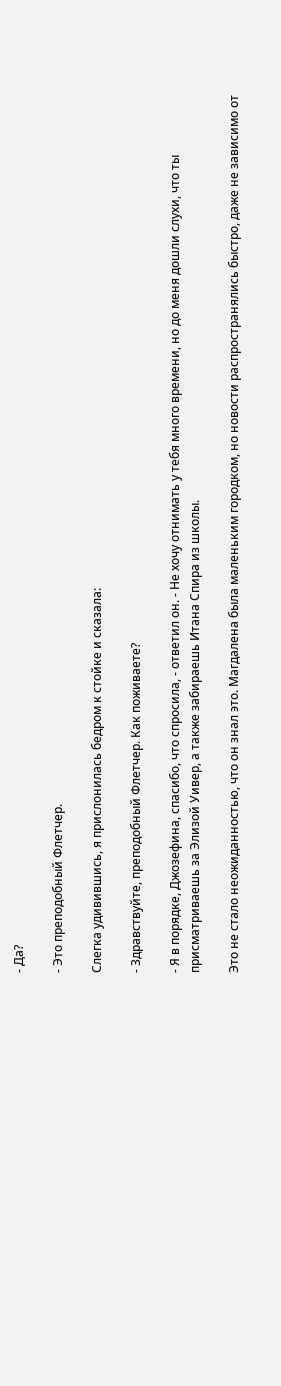- Да?

- Это преподобный Флетчер.

Слегка удивившись, я прислонилась бедром к стойке и сказала:

- Здравствуйте, преподобный Флетчер. Как поживаете?

- Я в порядке, Джозефина, спасибо, что спросила, - ответил он. - Не хочу отнимать у тебя много времени, но до меня дошли слухи, что ты присматриваешь за Элизой Уивер, а также забираешь Итана Спира из школы.

Это не стало неожиданностью, что он знал это. Магдалена была маленьким городком, но новости распространялись быстро, даже не зависимо от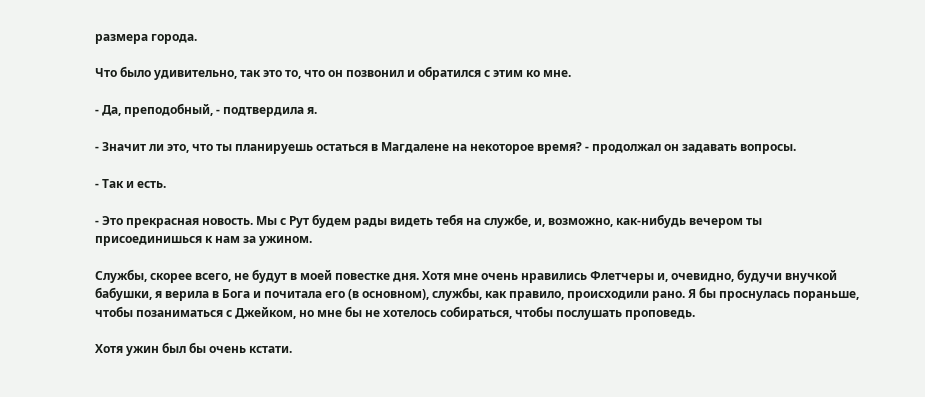размера города.

Что было удивительно, так это то, что он позвонил и обратился с этим ко мне.

- Да, преподобный, - подтвердила я.

- Значит ли это, что ты планируешь остаться в Магдалене на некоторое время? - продолжал он задавать вопросы.

- Так и есть.

- Это прекрасная новость. Мы с Рут будем рады видеть тебя на службе, и, возможно, как-нибудь вечером ты присоединишься к нам за ужином.

Службы, скорее всего, не будут в моей повестке дня. Хотя мне очень нравились Флетчеры и, очевидно, будучи внучкой бабушки, я верила в Бога и почитала его (в основном), службы, как правило, происходили рано. Я бы проснулась пораньше, чтобы позаниматься с Джейком, но мне бы не хотелось собираться, чтобы послушать проповедь.

Хотя ужин был бы очень кстати.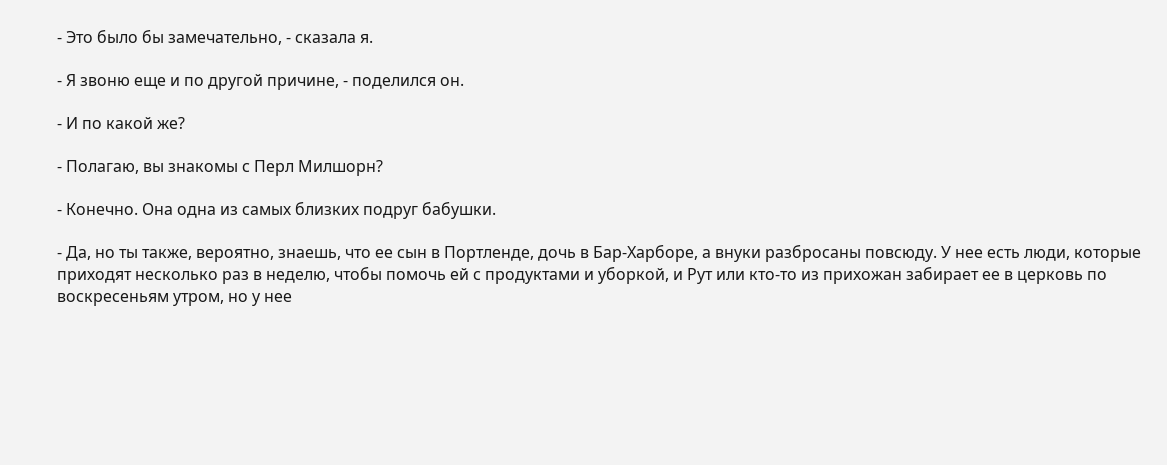- Это было бы замечательно, - сказала я.

- Я звоню еще и по другой причине, - поделился он.

- И по какой же?

- Полагаю, вы знакомы с Перл Милшорн?

- Конечно. Она одна из самых близких подруг бабушки.

- Да, но ты также, вероятно, знаешь, что ее сын в Портленде, дочь в Бар-Харборе, а внуки разбросаны повсюду. У нее есть люди, которые приходят несколько раз в неделю, чтобы помочь ей с продуктами и уборкой, и Рут или кто-то из прихожан забирает ее в церковь по воскресеньям утром, но у нее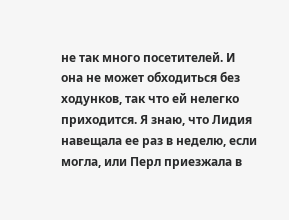не так много посетителей. И она не может обходиться без ходунков, так что ей нелегко приходится. Я знаю, что Лидия навещала ее раз в неделю, если могла, или Перл приезжала в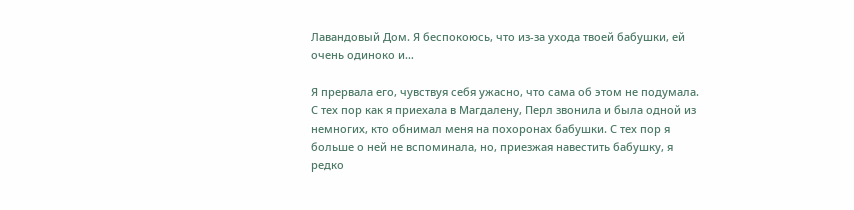Лавандовый Дом. Я беспокоюсь, что из-за ухода твоей бабушки, ей очень одиноко и…

Я прервала его, чувствуя себя ужасно, что сама об этом не подумала. С тех пор как я приехала в Магдалену, Перл звонила и была одной из немногих, кто обнимал меня на похоронах бабушки. С тех пор я больше о ней не вспоминала, но, приезжая навестить бабушку, я редко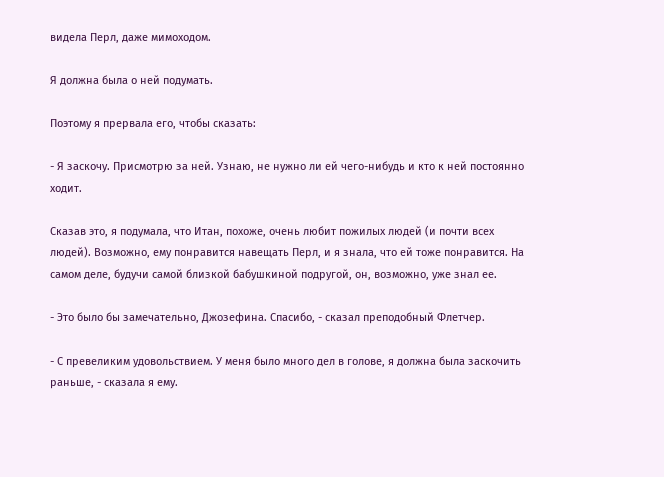видела Перл, даже мимоходом.

Я должна была о ней подумать.

Поэтому я прервала его, чтобы сказать:

- Я заскочу. Присмотрю за ней. Узнаю, не нужно ли ей чего-нибудь и кто к ней постоянно ходит.

Сказав это, я подумала, что Итан, похоже, очень любит пожилых людей (и почти всех людей). Возможно, ему понравится навещать Перл, и я знала, что ей тоже понравится. На самом деле, будучи самой близкой бабушкиной подругой, он, возможно, уже знал ее.

- Это было бы замечательно, Джозефина. Спасибо, - сказал преподобный Флетчер.

- С превеликим удовольствием. У меня было много дел в голове, я должна была заскочить раньше, - сказала я ему.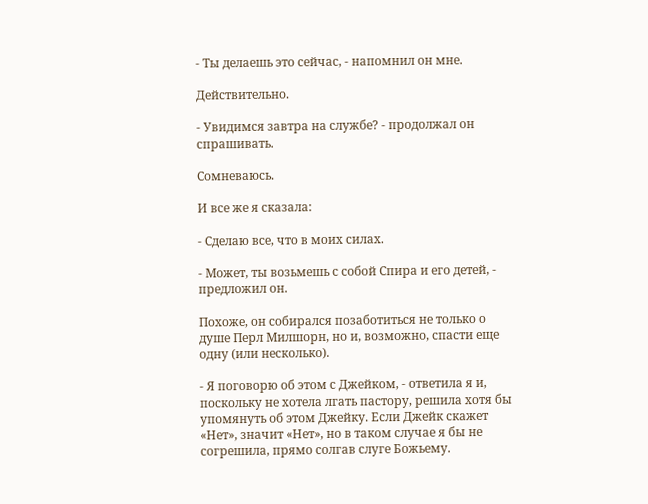- Ты делаешь это сейчас, - напомнил он мне.

Действительно.

- Увидимся завтра на службе? - продолжал он спрашивать.

Сомневаюсь.

И все же я сказала:

- Сделаю все, что в моих силах.

- Может, ты возьмешь с собой Спира и его детей, - предложил он.

Похоже, он собирался позаботиться не только о душе Перл Милшорн, но и, возможно, спасти еще одну (или несколько).

- Я поговорю об этом с Джейком, - ответила я и, поскольку не хотела лгать пастору, решила хотя бы упомянуть об этом Джейку. Если Джейк скажет «Нет», значит «Нет», но в таком случае я бы не согрешила, прямо солгав слуге Божьему.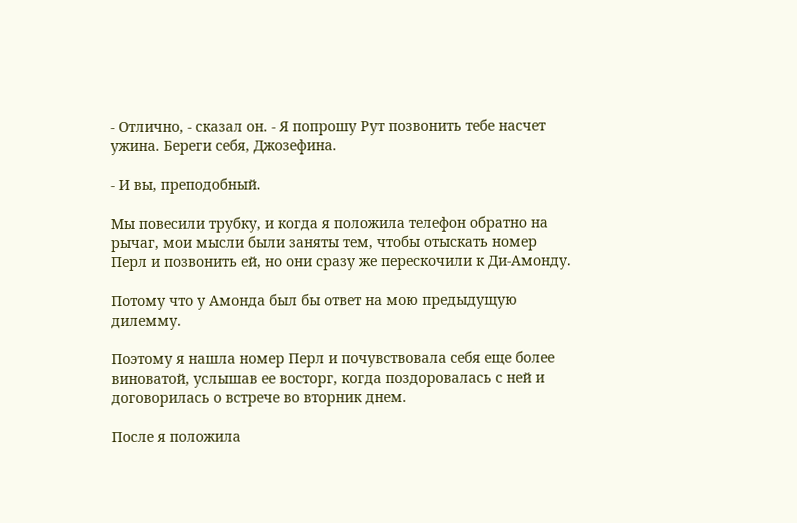- Отлично, - сказал он. - Я попрошу Рут позвонить тебе насчет ужина. Береги себя, Джозефина.

- И вы, преподобный.

Мы повесили трубку, и когда я положила телефон обратно на рычаг, мои мысли были заняты тем, чтобы отыскать номер Перл и позвонить ей, но они сразу же перескочили к Ди-Амонду.

Потому что у Амонда был бы ответ на мою предыдущую дилемму.

Поэтому я нашла номер Перл и почувствовала себя еще более виноватой, услышав ее восторг, когда поздоровалась с ней и договорилась о встрече во вторник днем.

После я положила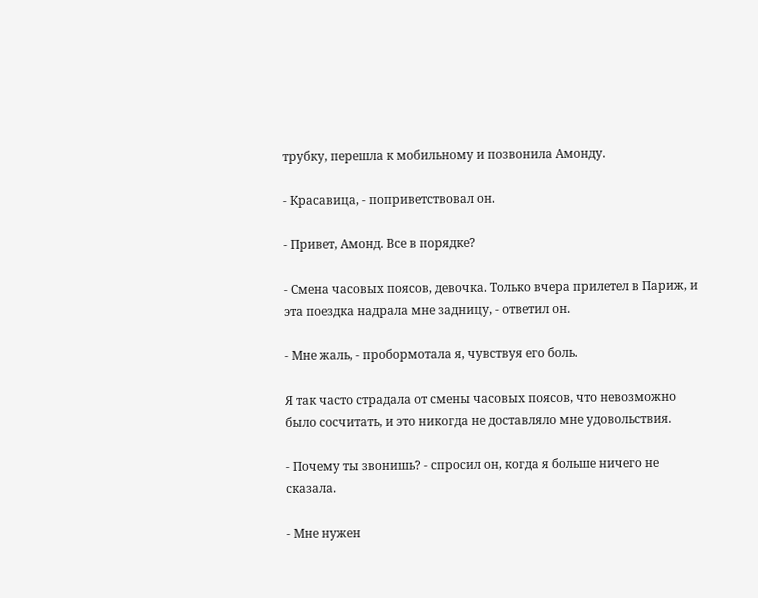трубку, перешла к мобильному и позвонила Амонду.

- Красавица, - поприветствовал он.

- Привет, Амонд. Все в порядке?

- Смена часовых поясов, девочка. Только вчера прилетел в Париж, и эта поездка надрала мне задницу, - ответил он.

- Мне жаль, - пробормотала я, чувствуя его боль.

Я так часто страдала от смены часовых поясов, что невозможно было сосчитать, и это никогда не доставляло мне удовольствия.

- Почему ты звонишь? - спросил он, когда я больше ничего не сказала.

- Мне нужен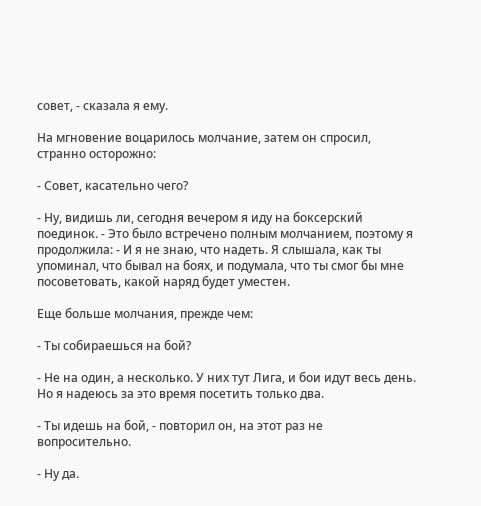совет, - сказала я ему.

На мгновение воцарилось молчание, затем он спросил, странно осторожно:

- Совет, касательно чего?

- Ну, видишь ли, сегодня вечером я иду на боксерский поединок. - Это было встречено полным молчанием, поэтому я продолжила: - И я не знаю, что надеть. Я слышала, как ты упоминал, что бывал на боях, и подумала, что ты смог бы мне посоветовать, какой наряд будет уместен.

Еще больше молчания, прежде чем:

- Ты собираешься на бой?

- Не на один, а несколько. У них тут Лига, и бои идут весь день. Но я надеюсь за это время посетить только два.

- Ты идешь на бой, - повторил он, на этот раз не вопросительно.

- Ну да.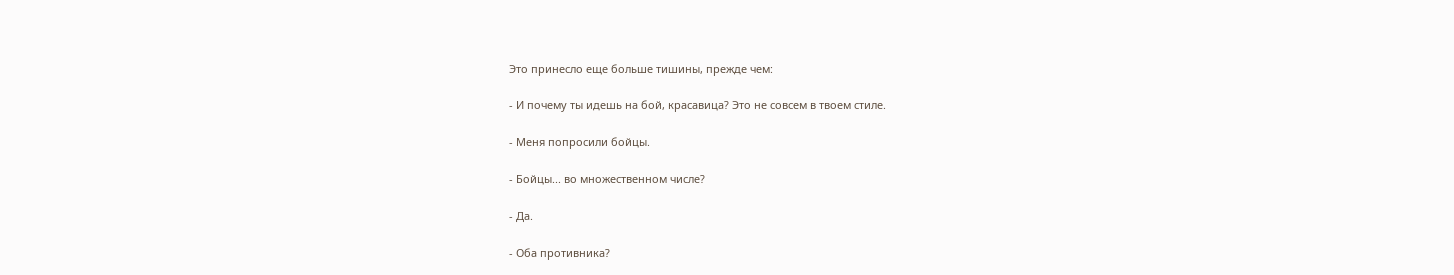Это принесло еще больше тишины, прежде чем:

- И почему ты идешь на бой, красавица? Это не совсем в твоем стиле.

- Меня попросили бойцы.

- Бойцы... во множественном числе?

- Да.

- Оба противника?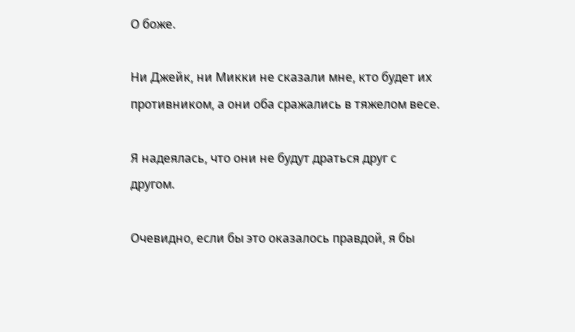О боже.

Ни Джейк, ни Микки не сказали мне, кто будет их противником, а они оба сражались в тяжелом весе.

Я надеялась, что они не будут драться друг с другом.

Очевидно, если бы это оказалось правдой, я бы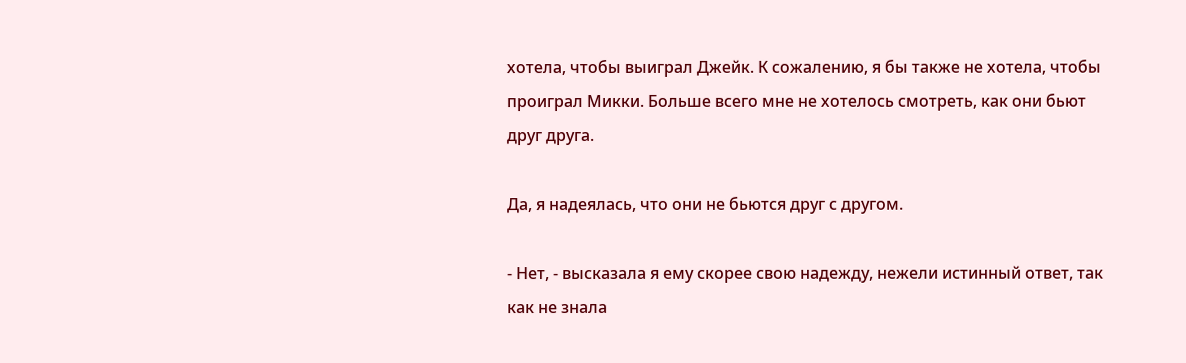хотела, чтобы выиграл Джейк. К сожалению, я бы также не хотела, чтобы проиграл Микки. Больше всего мне не хотелось смотреть, как они бьют друг друга.

Да, я надеялась, что они не бьются друг с другом.

- Нет, - высказала я ему скорее свою надежду, нежели истинный ответ, так как не знала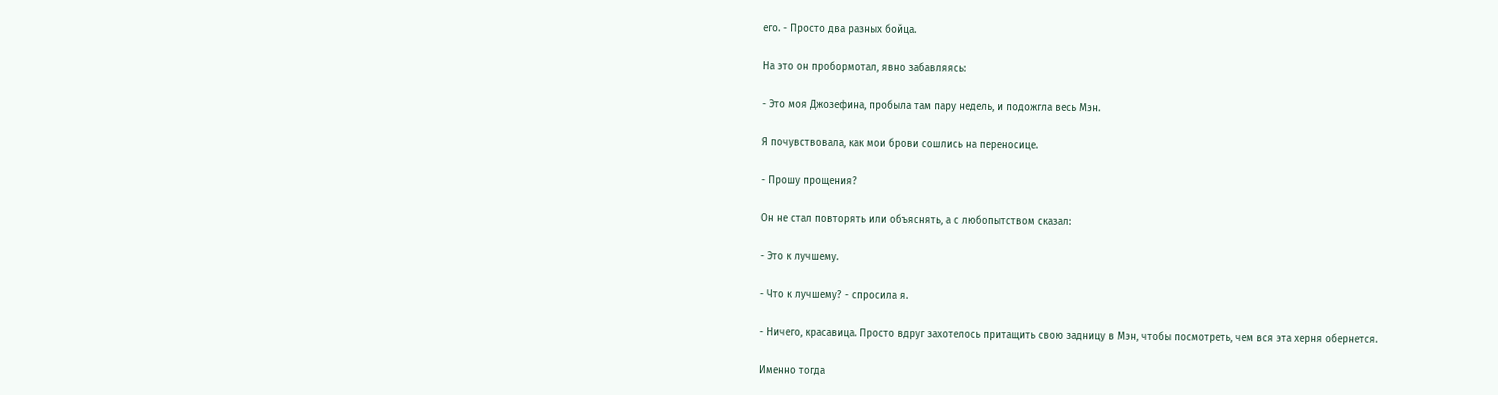его. - Просто два разных бойца.

На это он пробормотал, явно забавляясь:

- Это моя Джозефина, пробыла там пару недель, и подожгла весь Мэн.

Я почувствовала, как мои брови сошлись на переносице.

- Прошу прощения?

Он не стал повторять или объяснять, а с любопытством сказал:

- Это к лучшему.

- Что к лучшему? - спросила я.

- Ничего, красавица. Просто вдруг захотелось притащить свою задницу в Мэн, чтобы посмотреть, чем вся эта херня обернется.

Именно тогда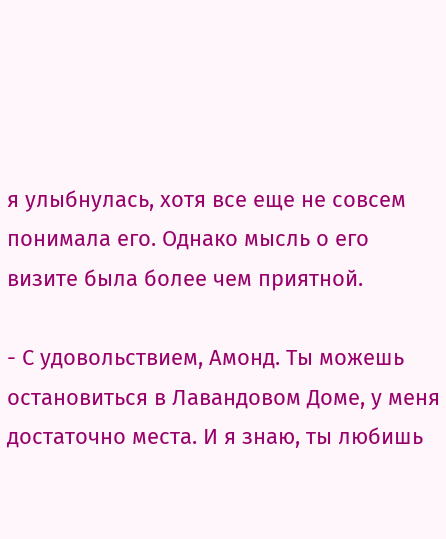я улыбнулась, хотя все еще не совсем понимала его. Однако мысль о его визите была более чем приятной.

- С удовольствием, Амонд. Ты можешь остановиться в Лавандовом Доме, у меня достаточно места. И я знаю, ты любишь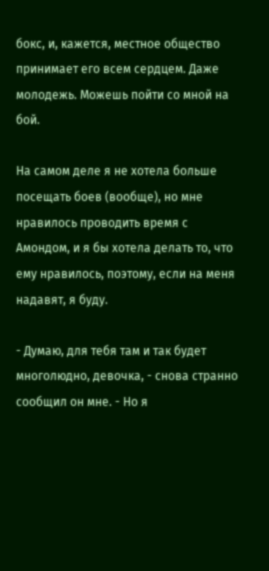бокс, и, кажется, местное общество принимает его всем сердцем. Даже молодежь. Можешь пойти со мной на бой.

На самом деле я не хотела больше посещать боев (вообще), но мне нравилось проводить время с Амондом, и я бы хотела делать то, что ему нравилось, поэтому, если на меня надавят, я буду.

- Думаю, для тебя там и так будет многолюдно, девочка, - снова странно сообщил он мне. - Но я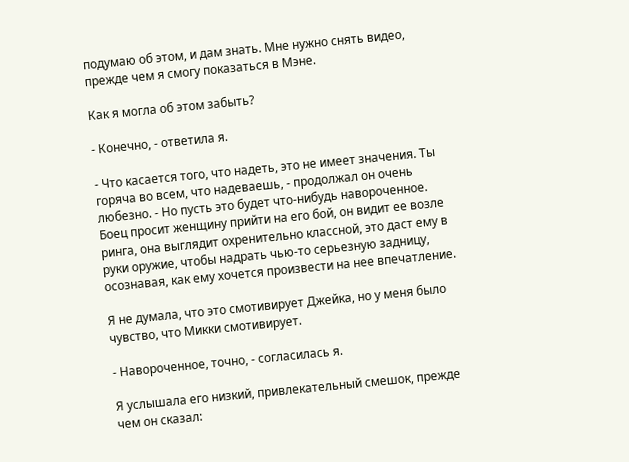подумаю об этом, и дам знать. Мне нужно снять видео, прежде чем я смогу показаться в Мэне.

Как я могла об этом забыть?

- Конечно, - ответила я.

- Что касается того, что надеть, это не имеет значения. Ты горяча во всем, что надеваешь, - продолжал он очень любезно. - Но пусть это будет что-нибудь навороченное. Боец просит женщину прийти на его бой, он видит ее возле ринга, она выглядит охренительно классной, это даст ему в руки оружие, чтобы надрать чью-то серьезную задницу, осознавая, как ему хочется произвести на нее впечатление.

Я не думала, что это смотивирует Джейка, но у меня было чувство, что Микки смотивирует.

- Навороченное, точно, - согласилась я.

Я услышала его низкий, привлекательный смешок, прежде чем он сказал: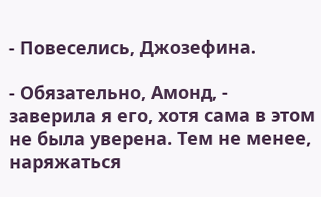- Повеселись, Джозефина.

- Обязательно, Амонд, - заверила я его, хотя сама в этом не была уверена. Тем не менее, наряжаться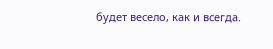будет весело, как и всегда.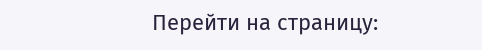Перейти на страницу: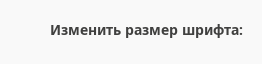Изменить размер шрифта: